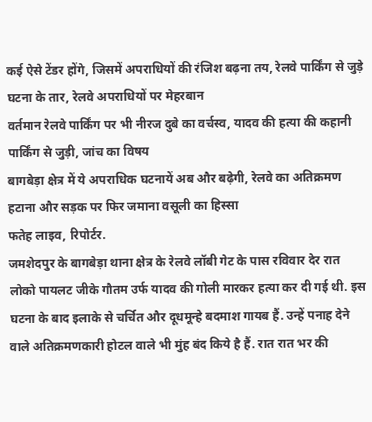कई ऐसे टेंडर होंगे, जिसमें अपराधियों की रंजिश बढ़ना तय, रेलवे पार्किंग से जुड़े घटना के तार, रेलवे अपराधियों पर मेहरबान
वर्तमान रेलवे पार्किंग पर भी नीरज दुबे का वर्चस्व, यादव की हत्या की कहानी पार्किंग से जुड़ी, जांच का विषय
बागबेड़ा क्षेत्र में ये अपराधिक घटनायें अब और बढ़ेगी, रेलवे का अतिक्रमण हटाना और सड़क पर फिर जमाना वसूली का हिस्सा
फतेह लाइव, रिपोर्टर.
जमशेदपुर के बागबेड़ा थाना क्षेत्र के रेलवे लॉबी गेट के पास रविवार देर रात लोको पायलट जीके गौतम उर्फ यादव की गोली मारकर हत्या कर दी गई थी. इस घटना के बाद इलाके से चर्चित और दूधमून्हे बदमाश गायब हैं. उन्हें पनाह देने वाले अतिक्रमणकारी होटल वाले भी मुंह बंद किये है हैं. रात रात भर की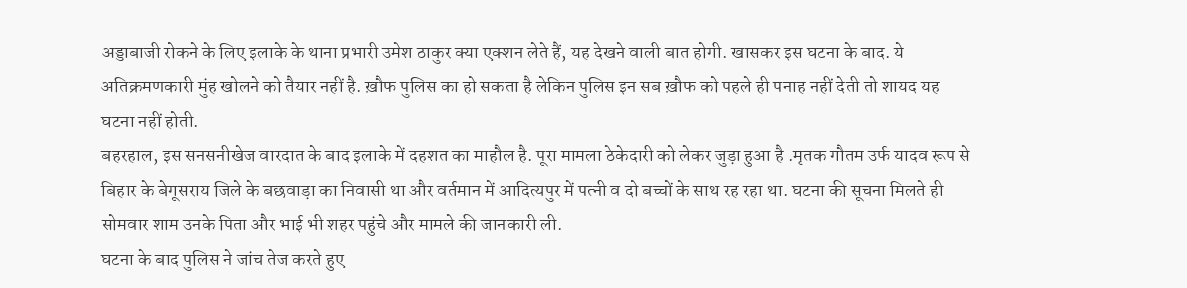अड्डाबाजी रोकने के लिए इलाके के थाना प्रभारी उमेश ठाकुर क्या एक्शन लेते हैं, यह देखने वाली बात होगी. खासकर इस घटना के बाद. ये अतिक्रमणकारी मुंह खोलने को तैयार नहीं है. ख़ौफ पुलिस का हो सकता है लेकिन पुलिस इन सब ख़ौफ को पहले ही पनाह नहीं देती तो शायद यह घटना नहीं होती.
बहरहाल, इस सनसनीखेज वारदात के बाद इलाके में दहशत का माहौल है. पूरा मामला ठेकेदारी को लेकर जुड़ा हुआ है .मृतक गौतम उर्फ यादव रूप से बिहार के बेगूसराय जिले के बछवाड़ा का निवासी था और वर्तमान में आदित्यपुर में पत्नी व दो बच्चों के साथ रह रहा था. घटना की सूचना मिलते ही सोमवार शाम उनके पिता और भाई भी शहर पहुंचे और मामले की जानकारी ली.
घटना के बाद पुलिस ने जांच तेज करते हुए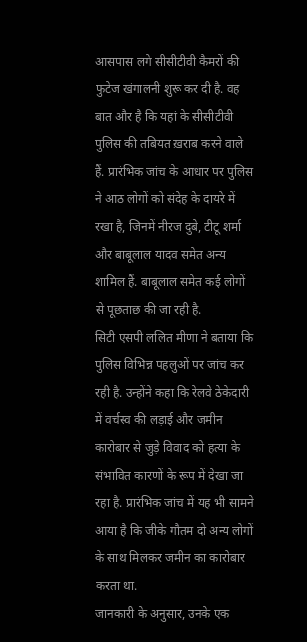आसपास लगे सीसीटीवी कैमरों की फुटेज खंगालनी शुरू कर दी है. वह बात और है कि यहां के सीसीटीवी पुलिस की तबियत ख़राब करने वाले हैं. प्रारंभिक जांच के आधार पर पुलिस ने आठ लोगों को संदेह के दायरे में रखा है, जिनमें नीरज दुबे, टीटू शर्मा और बाबूलाल यादव समेत अन्य शामिल हैं. बाबूलाल समेत कई लोगों से पूछताछ की जा रही है.
सिटी एसपी ललित मीणा ने बताया कि पुलिस विभिन्न पहलुओं पर जांच कर रही है. उन्होंने कहा कि रेलवे ठेकेदारी में वर्चस्व की लड़ाई और जमीन कारोबार से जुड़े विवाद को हत्या के संभावित कारणों के रूप में देखा जा रहा है. प्रारंभिक जांच में यह भी सामने आया है कि जीके गौतम दो अन्य लोगों के साथ मिलकर जमीन का कारोबार करता था.
जानकारी के अनुसार, उनके एक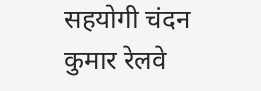सहयोगी चंदन कुमार रेलवे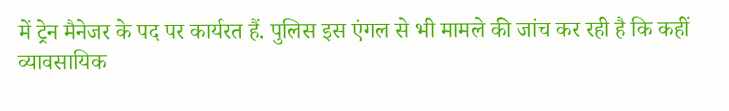में ट्रेन मैनेजर के पद पर कार्यरत हैं. पुलिस इस एंगल से भी मामले की जांच कर रही है कि कहीं व्यावसायिक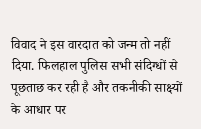विवाद ने इस वारदात को जन्म तो नहीं दिया. फिलहाल पुलिस सभी संदिग्धों से पूछताछ कर रही है और तकनीकी साक्ष्यों के आधार पर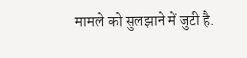मामले को सुलझाने में जुटी है.